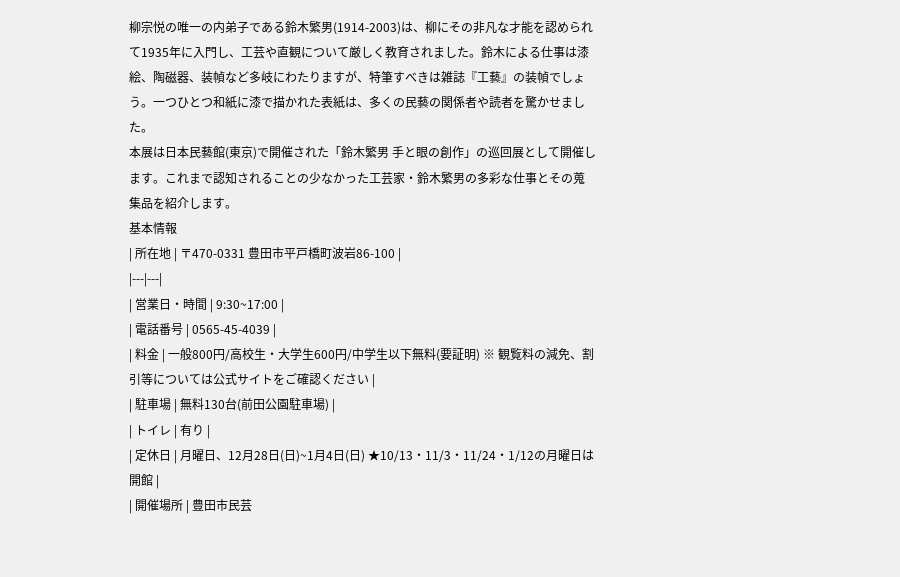柳宗悦の唯一の内弟子である鈴木繁男(1914-2003)は、柳にその非凡な才能を認められて1935年に入門し、工芸や直観について厳しく教育されました。鈴木による仕事は漆絵、陶磁器、装幀など多岐にわたりますが、特筆すべきは雑誌『工藝』の装幀でしょう。一つひとつ和紙に漆で描かれた表紙は、多くの民藝の関係者や読者を驚かせました。
本展は日本民藝館(東京)で開催された「鈴木繁男 手と眼の創作」の巡回展として開催します。これまで認知されることの少なかった工芸家・鈴木繁男の多彩な仕事とその蒐集品を紹介します。
基本情報
| 所在地 | 〒470-0331 豊田市平戸橋町波岩86-100 |
|---|---|
| 営業日・時間 | 9:30~17:00 |
| 電話番号 | 0565-45-4039 |
| 料金 | 一般800円/高校生・大学生600円/中学生以下無料(要証明) ※ 観覧料の減免、割引等については公式サイトをご確認ください |
| 駐車場 | 無料130台(前田公園駐車場) |
| トイレ | 有り |
| 定休日 | 月曜日、12月28日(日)~1月4日(日) ★10/13・11/3・11/24・1/12の月曜日は開館 |
| 開催場所 | 豊田市民芸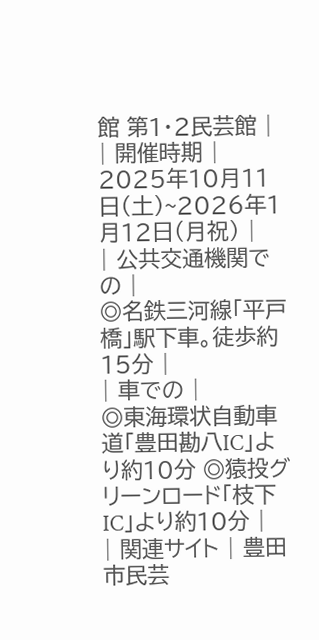館 第1・2民芸館 |
| 開催時期 | 2025年10月11日(土)~2026年1月12日(月祝) |
| 公共交通機関での |
◎名鉄三河線「平戸橋」駅下車。徒歩約15分 |
| 車での |
◎東海環状自動車道「豊田勘八IC」より約10分 ◎猿投グリーンロード「枝下IC」より約10分 |
| 関連サイト | 豊田市民芸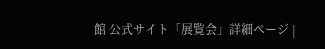館 公式サイト「展覧会」詳細ページ |